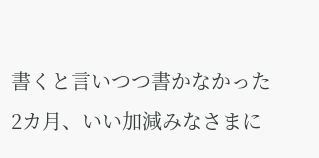書くと言いつつ書かなかった2カ月、いい加減みなさまに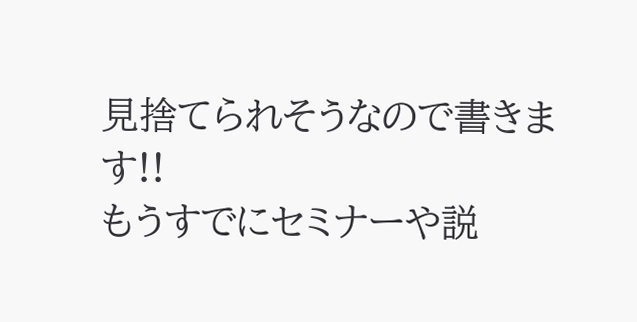見捨てられそうなので書きます!!
もうすでにセミナーや説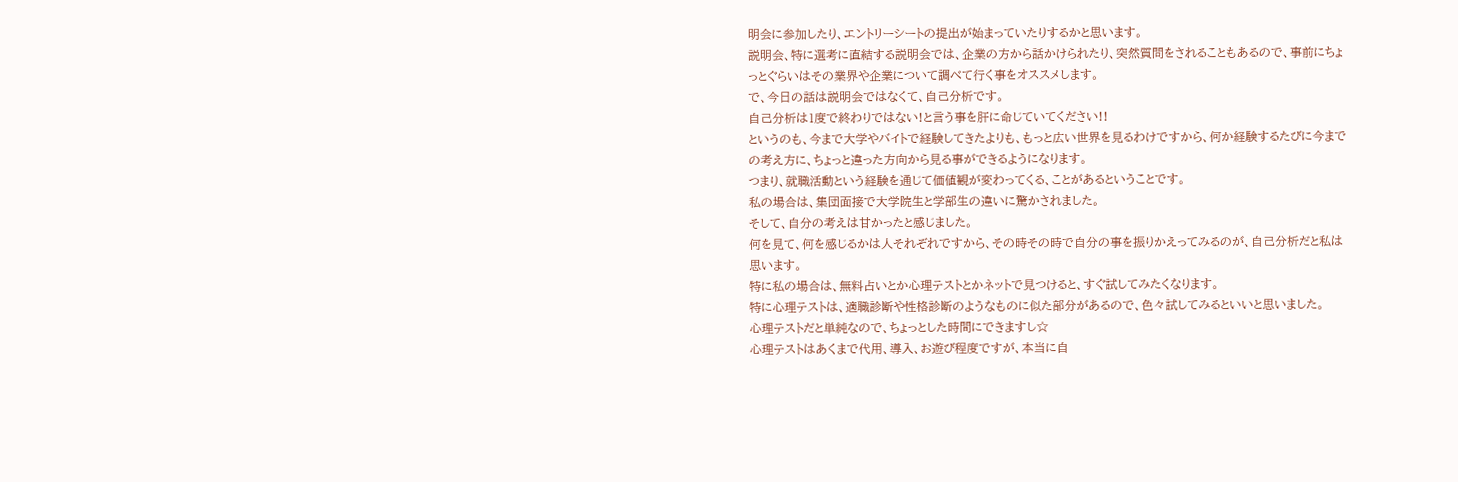明会に参加したり、エントリーシートの提出が始まっていたりするかと思います。
説明会、特に選考に直結する説明会では、企業の方から話かけられたり、突然質問をされることもあるので、事前にちょっとぐらいはその業界や企業について調べて行く事をオススメします。
で、今日の話は説明会ではなくて、自己分析です。
自己分析は1度で終わりではない!と言う事を肝に命じていてください!!
というのも、今まで大学やバイトで経験してきたよりも、もっと広い世界を見るわけですから、何か経験するたびに今までの考え方に、ちょっと違った方向から見る事ができるようになります。
つまり、就職活動という経験を通じて価値観が変わってくる、ことがあるということです。
私の場合は、集団面接で大学院生と学部生の違いに驚かされました。
そして、自分の考えは甘かったと感じました。
何を見て、何を感じるかは人それぞれですから、その時その時で自分の事を振りかえってみるのが、自己分析だと私は思います。
特に私の場合は、無料占いとか心理テストとかネットで見つけると、すぐ試してみたくなります。
特に心理テストは、適職診断や性格診断のようなものに似た部分があるので、色々試してみるといいと思いました。
心理テストだと単純なので、ちょっとした時間にできますし☆
心理テストはあくまで代用、導入、お遊び程度ですが、本当に自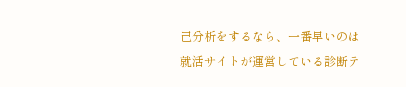己分析をするなら、一番早いのは就活サイトが運営している診断テ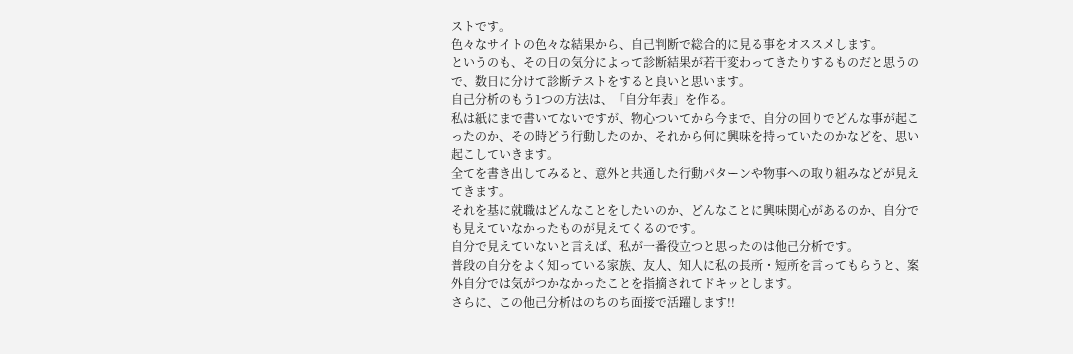ストです。
色々なサイトの色々な結果から、自己判断で総合的に見る事をオススメします。
というのも、その日の気分によって診断結果が若干変わってきたりするものだと思うので、数日に分けて診断テストをすると良いと思います。
自己分析のもう1つの方法は、「自分年表」を作る。
私は紙にまで書いてないですが、物心ついてから今まで、自分の回りでどんな事が起こったのか、その時どう行動したのか、それから何に興味を持っていたのかなどを、思い起こしていきます。
全てを書き出してみると、意外と共通した行動パターンや物事への取り組みなどが見えてきます。
それを基に就職はどんなことをしたいのか、どんなことに興味関心があるのか、自分でも見えていなかったものが見えてくるのです。
自分で見えていないと言えば、私が一番役立つと思ったのは他己分析です。
普段の自分をよく知っている家族、友人、知人に私の長所・短所を言ってもらうと、案外自分では気がつかなかったことを指摘されてドキッとします。
さらに、この他己分析はのちのち面接で活躍します!!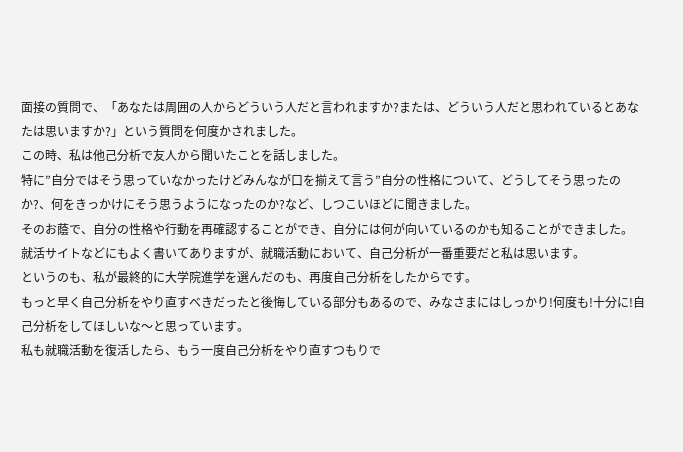面接の質問で、「あなたは周囲の人からどういう人だと言われますか?または、どういう人だと思われているとあなたは思いますか?」という質問を何度かされました。
この時、私は他己分析で友人から聞いたことを話しました。
特に”自分ではそう思っていなかったけどみんなが口を揃えて言う”自分の性格について、どうしてそう思ったのか?、何をきっかけにそう思うようになったのか?など、しつこいほどに聞きました。
そのお蔭で、自分の性格や行動を再確認することができ、自分には何が向いているのかも知ることができました。
就活サイトなどにもよく書いてありますが、就職活動において、自己分析が一番重要だと私は思います。
というのも、私が最終的に大学院進学を選んだのも、再度自己分析をしたからです。
もっと早く自己分析をやり直すべきだったと後悔している部分もあるので、みなさまにはしっかり!何度も!十分に!自己分析をしてほしいな〜と思っています。
私も就職活動を復活したら、もう一度自己分析をやり直すつもりで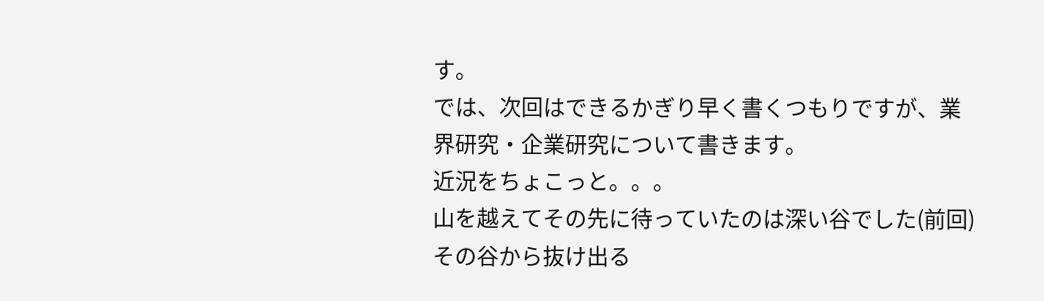す。
では、次回はできるかぎり早く書くつもりですが、業界研究・企業研究について書きます。
近況をちょこっと。。。
山を越えてその先に待っていたのは深い谷でした(前回)
その谷から抜け出る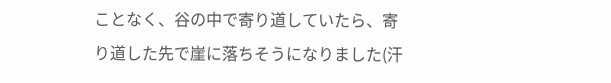ことなく、谷の中で寄り道していたら、寄り道した先で崖に落ちそうになりました(汗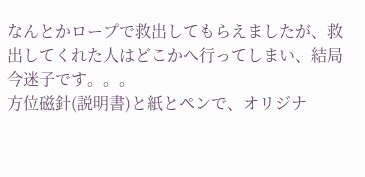なんとかロープで救出してもらえましたが、救出してくれた人はどこかへ行ってしまい、結局今迷子です。。。
方位磁針(説明書)と紙とペンで、オリジナ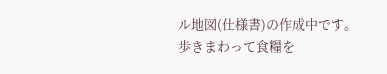ル地図(仕様書)の作成中です。
歩きまわって食糧を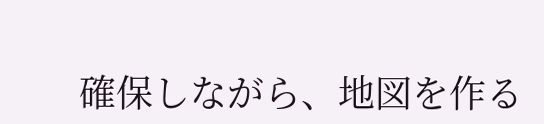確保しながら、地図を作る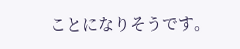ことになりそうです。